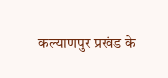कल्याणपुर प्रखंड के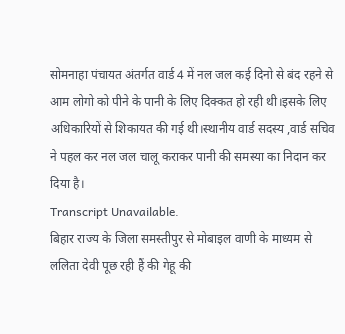सोमनाहा पंचायत अंतर्गत वार्ड 4 में नल जल कई दिनो से बंद रहने से आम लोगो को पीने के पानी के लिए दिक्कत हो रही थी।इसके लिए अधिकारियों से शिकायत की गई थी।स्थानीय वार्ड सदस्य ,वार्ड सचिव ने पहल कर नल जल चालू कराकर पानी की समस्या का निदान कर दिया है।
Transcript Unavailable.
बिहार राज्य के जिला समस्तीपुर से मोबाइल वाणी के माध्यम से ललिता देवी पूछ रही हैं की गेहू की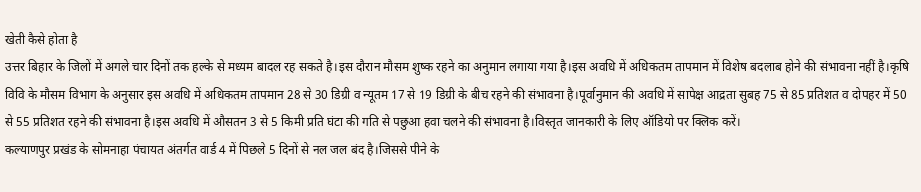खेती कैसे होता है
उत्तर बिहार के जिलों में अगले चार दिनों तक हल्के से मध्यम बादल रह सकते है।इस दौरान मौसम शुष्क रहने का अनुमान लगाया गया है।इस अवधि में अधिकतम तापमान में विशेष बदलाब होने की संभावना नहीं है।कृषि विवि के मौसम विभाग के अनुसार इस अवधि में अधिकतम तापमान 28 से 30 डिग्री व न्यूतम 17 से 19 डिग्री के बीच रहने की संभावना है।पूर्वानुमान की अवधि में सापेक्ष आद्रता सुबह 75 से 85 प्रतिशत व दोपहर में 50 से 55 प्रतिशत रहने की संभावना है।इस अवधि में औसतन 3 से 5 किमी प्रति घंटा की गति से पछुआ हवा चलने की संभावना है।विस्तृत जानकारी के लिए ऑडियो पर क्लिक करें।
कल्याणपुर प्रखंड के सोमनाहा पंचायत अंतर्गत वार्ड 4 में पिछले 5 दिनों से नल जल बंद है।जिससे पीने के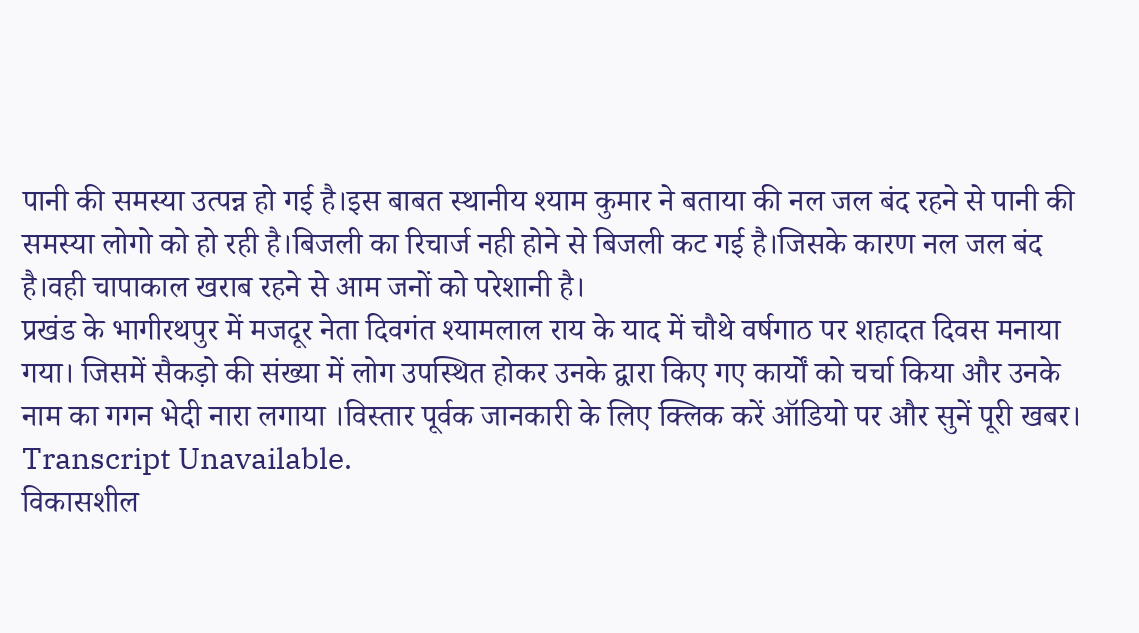पानी की समस्या उत्पन्न हो गई है।इस बाबत स्थानीय श्याम कुमार ने बताया की नल जल बंद रहने से पानी की समस्या लोगो को हो रही है।बिजली का रिचार्ज नही होने से बिजली कट गई है।जिसके कारण नल जल बंद है।वही चापाकाल खराब रहने से आम जनों को परेशानी है।
प्रखंड के भागीरथपुर में मजदूर नेता दिवगंत श्यामलाल राय के याद में चौथे वर्षगाठ पर शहादत दिवस मनाया गया। जिसमें सैकड़ो की संख्या में लोग उपस्थित होकर उनके द्वारा किए गए कार्यों को चर्चा किया और उनके नाम का गगन भेदी नारा लगाया ।विस्तार पूर्वक जानकारी के लिए क्लिक करें ऑडियो पर और सुनें पूरी खबर।
Transcript Unavailable.
विकासशील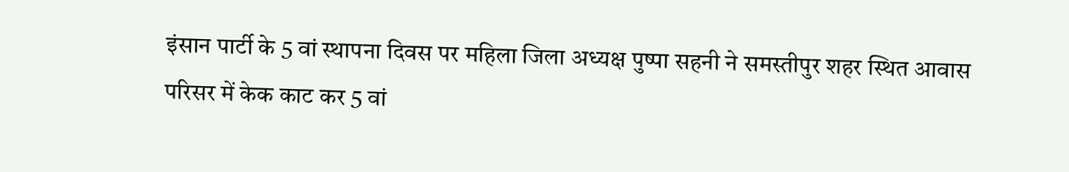इंसान पार्टी के 5 वां स्थापना दिवस पर महिला जिला अध्यक्ष पुष्पा सहनी ने समस्तीपुर शहर स्थित आवास परिसर में केक काट कर 5 वां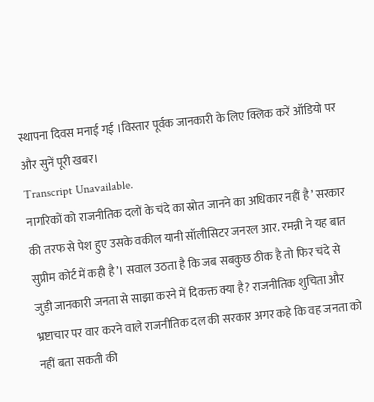स्थापना दिवस मनाई गई ।विस्तार पूर्वक जानकारी के लिए क्लिक करें ऑडियो पर और सुनें पूरी खबर।
Transcript Unavailable.
नागरिकों को राजनीतिक दलों के चंदे का स्रोत जानने का अधिकार नहीं है’ सरकार की तरफ से पेश हुए उसके वकील यानी सॉलीसिटर जनरल आर. रमन्नी ने यह बात सुप्रीम कोर्ट में कही है’। सवाल उठता है कि जब सबकुछ ठीक है तो फिर चंदे से जुड़ी जानकारी जनता से साझा करने में दिकक्त क्या है? राजनीतिक शुचिता और भ्रष्टाचार पर वार करने वाले राजनीतिक दल की सरकार अगर कहे कि वह जनता को नहीं बता सकती की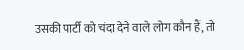उसकी पार्टी को चंदा देने वाले लोग कौन हैं, तो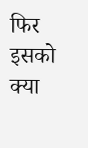फिर इसको क्या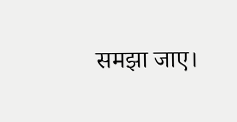समझा जाए।